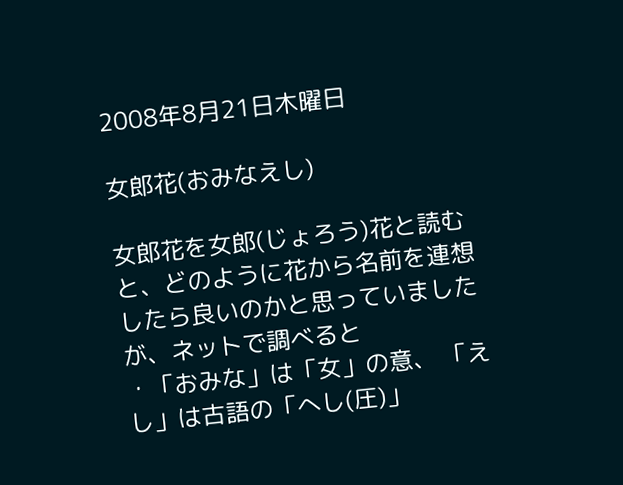2008年8月21日木曜日

女郎花(おみなえし)

女郎花を女郎(じょろう)花と読むと、どのように花から名前を連想したら良いのかと思っていましたが、ネットで調べると
・「おみな」は「女」の意、 「えし」は古語の「へし(圧)」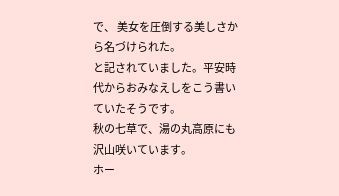で、 美女を圧倒する美しさから名づけられた。
と記されていました。平安時代からおみなえしをこう書いていたそうです。
秋の七草で、湯の丸高原にも沢山咲いています。
ホー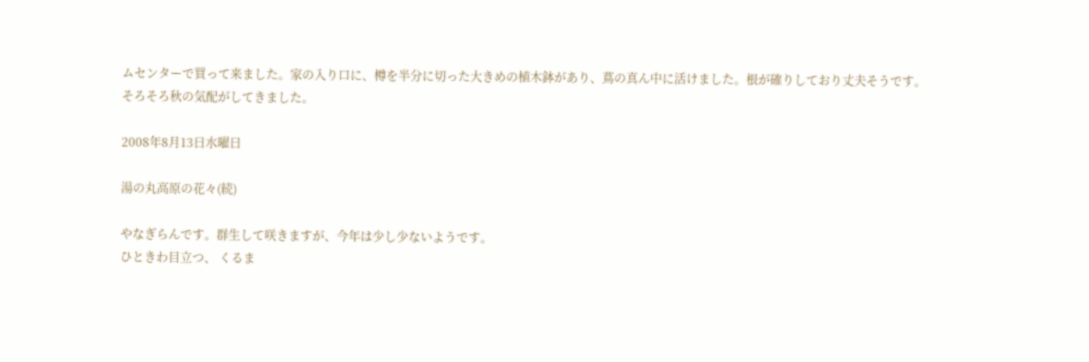ムセンターで買って来ました。家の入り口に、樽を半分に切った大きめの植木鉢があり、蔦の真ん中に活けました。根が確りしており丈夫そうです。
そろそろ秋の気配がしてきました。

2008年8月13日水曜日

湯の丸高原の花々(続)

やなぎらんです。群生して咲きますが、今年は少し少ないようです。
ひときわ目立つ、 くるま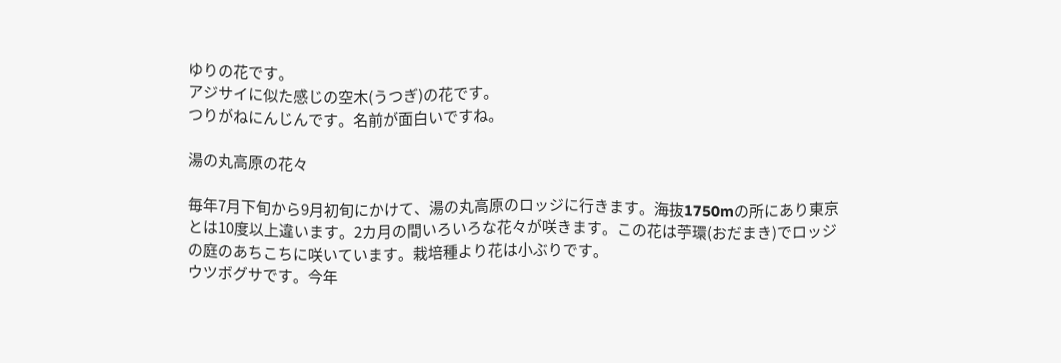ゆりの花です。
アジサイに似た感じの空木(うつぎ)の花です。
つりがねにんじんです。名前が面白いですね。

湯の丸高原の花々

毎年7月下旬から9月初旬にかけて、湯の丸高原のロッジに行きます。海抜1750mの所にあり東京とは10度以上違います。2カ月の間いろいろな花々が咲きます。この花は苧環(おだまき)でロッジの庭のあちこちに咲いています。栽培種より花は小ぶりです。
ウツボグサです。今年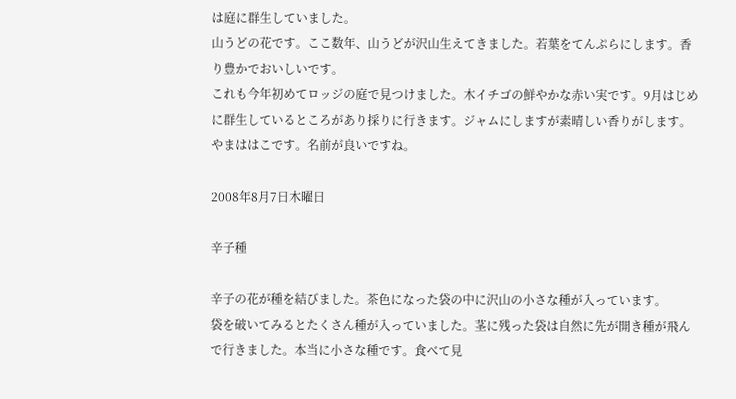は庭に群生していました。
山うどの花です。ここ数年、山うどが沢山生えてきました。若葉をてんぷらにします。香り豊かでおいしいです。
これも今年初めてロッジの庭で見つけました。木イチゴの鮮やかな赤い実です。9月はじめに群生しているところがあり採りに行きます。ジャムにしますが素晴しい香りがします。
やまははこです。名前が良いですね。

2008年8月7日木曜日

辛子種

辛子の花が種を結びました。茶色になった袋の中に沢山の小さな種が入っています。
袋を破いてみるとたくさん種が入っていました。茎に残った袋は自然に先が開き種が飛んで行きました。本当に小さな種です。食べて見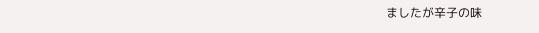ましたが辛子の味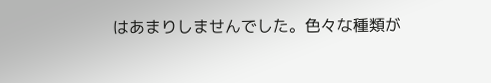はあまりしませんでした。色々な種類が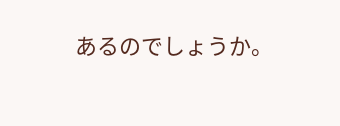あるのでしょうか。